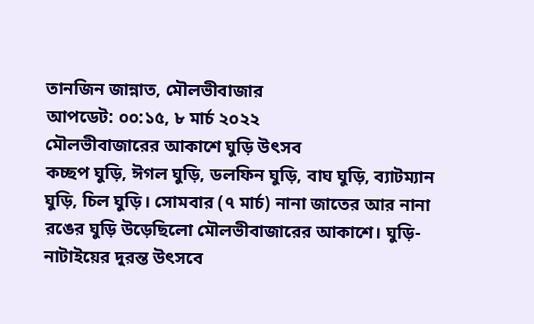তানজিন জান্নাত, মৌলভীবাজার
আপডেট: ০০:১৫, ৮ মার্চ ২০২২
মৌলভীবাজারের আকাশে ঘুড়ি উৎসব
কচ্ছপ ঘুড়ি, ঈগল ঘুড়ি, ডলফিন ঘুড়ি, বাঘ ঘুড়ি, ব্যাটম্যান ঘুড়ি, চিল ঘুড়ি। সোমবার (৭ মার্চ) নানা জাতের আর নানা রঙের ঘুড়ি উড়েছিলো মৌলভীবাজারের আকাশে। ঘুড়ি-নাটাইয়ের দুরন্ত উৎসবে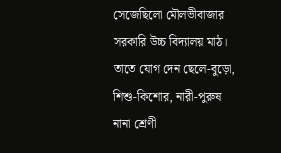সেজেছিলো মৌলভীবাজার সরকারি উচ্চ বিদ্যালয় মাঠ। তাতে যোগ দেন ছেলে-বুড়ো, শিশু-কিশোর, নারী-পুরুষ নানা শ্রেণী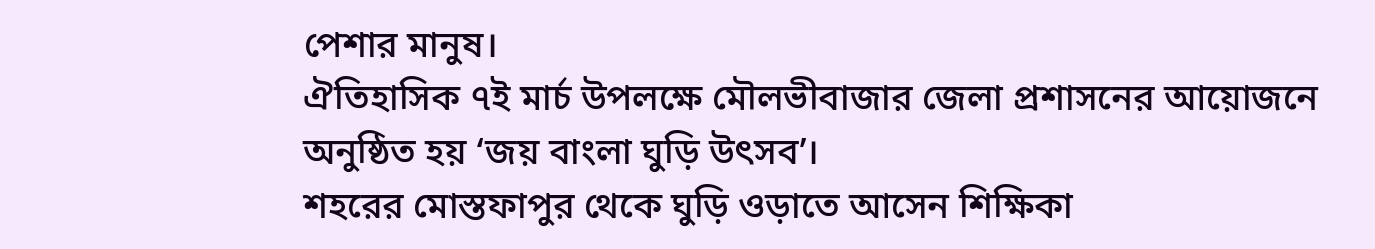পেশার মানুষ।
ঐতিহাসিক ৭ই মার্চ উপলক্ষে মৌলভীবাজার জেলা প্রশাসনের আয়োজনে অনুষ্ঠিত হয় ‘জয় বাংলা ঘুড়ি উৎসব’।
শহরের মোস্তফাপুর থেকে ঘুড়ি ওড়াতে আসেন শিক্ষিকা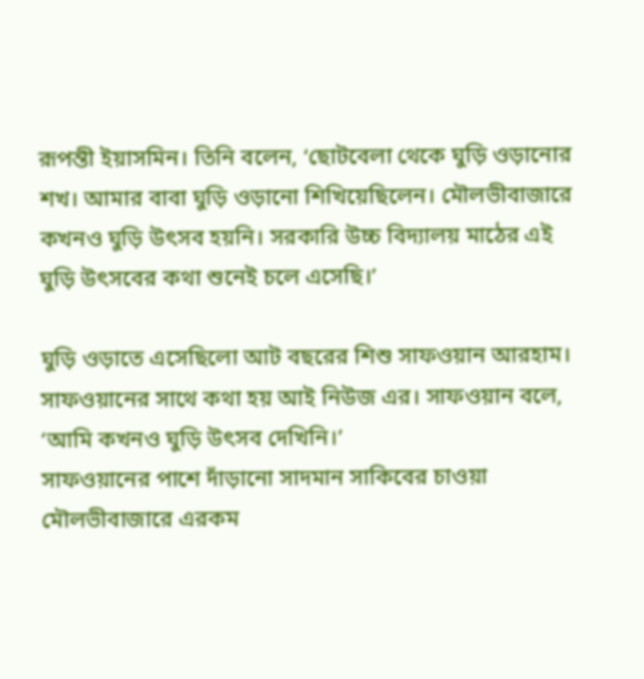রূপন্তী ইয়াসমিন। তিনি বলেন, ‘ছোটবেলা থেকে ঘুড়ি ওড়ানোর শখ। আমার বাবা ঘুড়ি ওড়ানো শিখিয়েছিলেন। মৌলভীবাজারে কখনও ঘুড়ি উৎসব হয়নি। সরকারি উচ্চ বিদ্যালয় মাঠের এই ঘুড়ি উৎসবের কথা শুনেই চলে এসেছি।’

ঘুড়ি ওড়াতে এসেছিলো আট বছরের শিশু সাফওয়ান আরহাম। সাফওয়ানের সাথে কথা হয় আই নিউজ এর। সাফওয়ান বলে, ‘আমি কখনও ঘুড়ি উৎসব দেখিনি।’
সাফওয়ানের পাশে দাঁড়ানো সাদমান সাকিবের চাওয়া মৌলভীবাজারে এরকম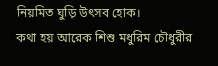নিয়মিত ঘুড়ি উৎসব হোক।
কথা হয় আরেক শিশু মধুরিম চৌধুরীর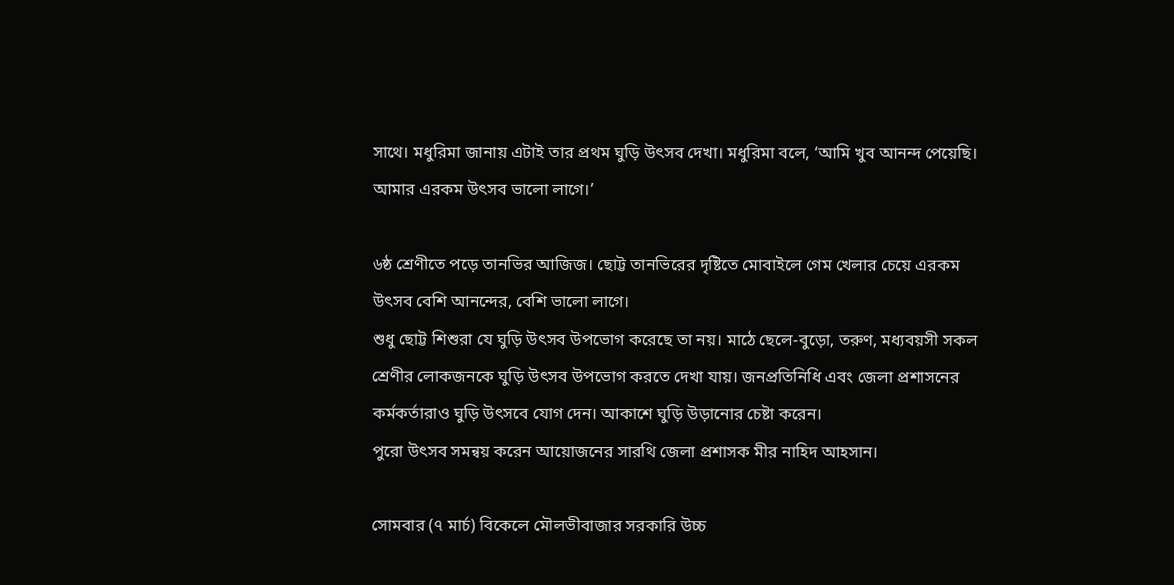সাথে। মধুরিমা জানায় এটাই তার প্রথম ঘুড়ি উৎসব দেখা। মধুরিমা বলে, ‘আমি খুব আনন্দ পেয়েছি। আমার এরকম উৎসব ভালো লাগে।’

৬ষ্ঠ শ্রেণীতে পড়ে তানভির আজিজ। ছোট্ট তানভিরের দৃষ্টিতে মোবাইলে গেম খেলার চেয়ে এরকম উৎসব বেশি আনন্দের, বেশি ভালো লাগে।
শুধু ছোট্ট শিশুরা যে ঘুড়ি উৎসব উপভোগ করেছে তা নয়। মাঠে ছেলে-বুড়ো, তরুণ, মধ্যবয়সী সকল শ্রেণীর লোকজনকে ঘুড়ি উৎসব উপভোগ করতে দেখা যায়। জনপ্রতিনিধি এবং জেলা প্রশাসনের কর্মকর্তারাও ঘুড়ি উৎসবে যোগ দেন। আকাশে ঘুড়ি উড়ানোর চেষ্টা করেন।
পুরো উৎসব সমন্বয় করেন আয়োজনের সারথি জেলা প্রশাসক মীর নাহিদ আহসান।

সোমবার (৭ মার্চ) বিকেলে মৌলভীবাজার সরকারি উচ্চ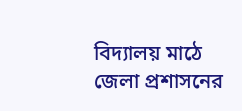বিদ্যালয় মাঠে জেলা প্রশাসনের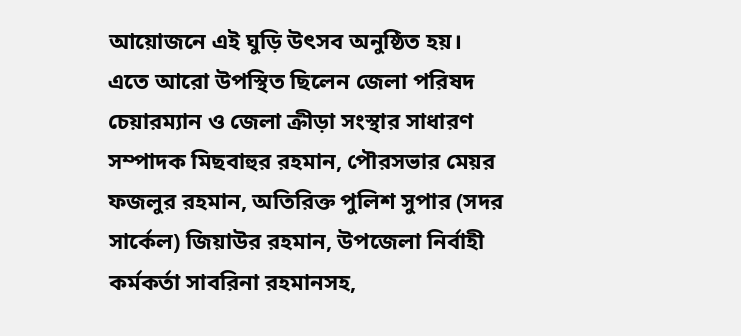আয়োজনে এই ঘুড়ি উৎসব অনুষ্ঠিত হয়। এতে আরো উপস্থিত ছিলেন জেলা পরিষদ চেয়ারম্যান ও জেলা ক্রীড়া সংস্থার সাধারণ সম্পাদক মিছবাহুর রহমান, পৌরসভার মেয়র ফজলুর রহমান, অতিরিক্ত পুলিশ সুপার (সদর সার্কেল) জিয়াউর রহমান, উপজেলা নির্বাহী কর্মকর্তা সাবরিনা রহমানসহ,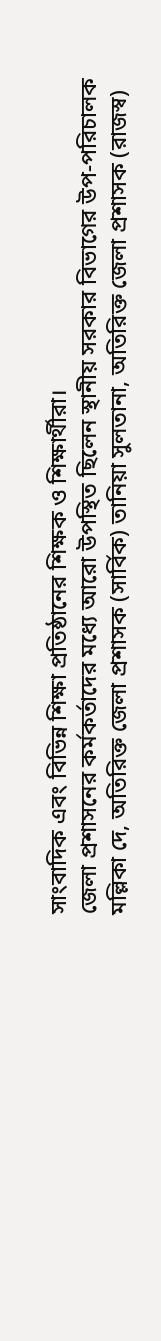সাংবাদিক এবং বিভিন্ন শিক্ষা প্রতিষ্ঠানের শিক্ষক ও শিক্ষার্থীরা।
জেলা প্রশাসনের কর্মকর্তাদের মধ্যে আরো উপস্থিত ছিলেন স্থানীয় সরকার বিভাগের উপ-পরিচালক মল্লিকা দে, অতিরিক্ত জেলা প্রশাসক (সার্বিক) তানিয়া সুলতানা, অতিরিক্ত জেলা প্রশাসক (রাজস্ব)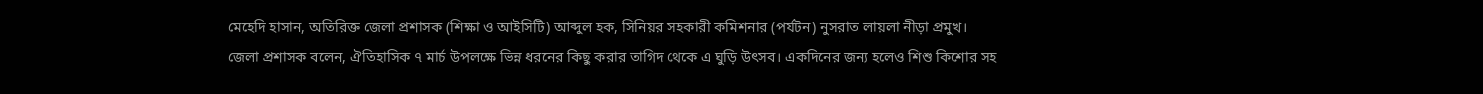মেহেদি হাসান, অতিরিক্ত জেলা প্রশাসক (শিক্ষা ও আইসিটি) আব্দুল হক, সিনিয়র সহকারী কমিশনার (পর্যটন) নুসরাত লায়লা নীড়া প্রমুখ।
জেলা প্রশাসক বলেন, ঐতিহাসিক ৭ মার্চ উপলক্ষে ভিন্ন ধরনের কিছু করার তাগিদ থেকে এ ঘুড়ি উৎসব। একদিনের জন্য হলেও শিশু কিশোর সহ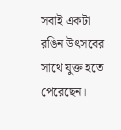সবাই একটা রঙিন উৎসবের সাথে যুক্ত হতে পেরেছেন।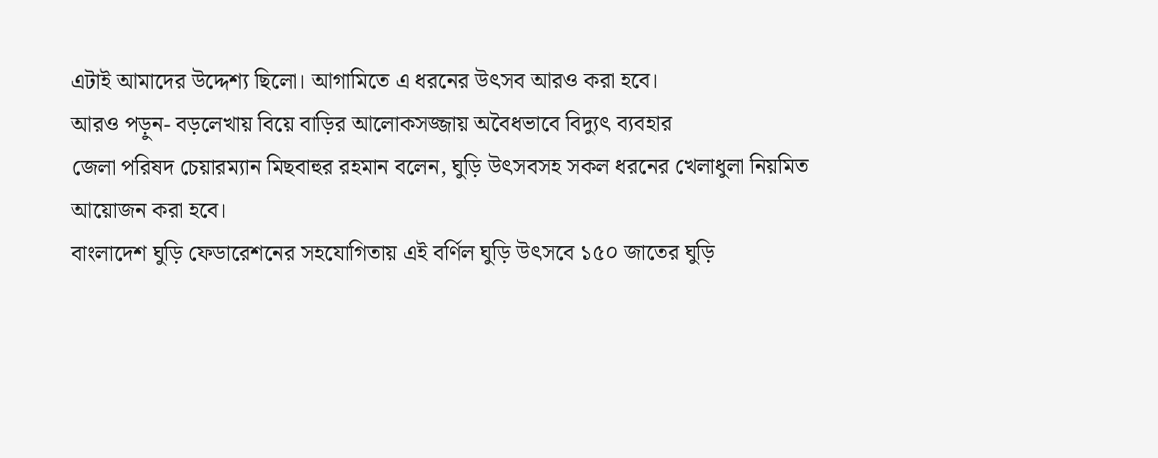এটাই আমাদের উদ্দেশ্য ছিলো। আগামিতে এ ধরনের উৎসব আরও করা হবে।
আরও পড়ুন- বড়লেখায় বিয়ে বাড়ির আলোকসজ্জায় অবৈধভাবে বিদ্যুৎ ব্যবহার
জেলা পরিষদ চেয়ারম্যান মিছবাহুর রহমান বলেন, ঘুড়ি উৎসবসহ সকল ধরনের খেলাধুলা নিয়মিত আয়োজন করা হবে।
বাংলাদেশ ঘুড়ি ফেডারেশনের সহযোগিতায় এই বর্ণিল ঘুড়ি উৎসবে ১৫০ জাতের ঘুড়ি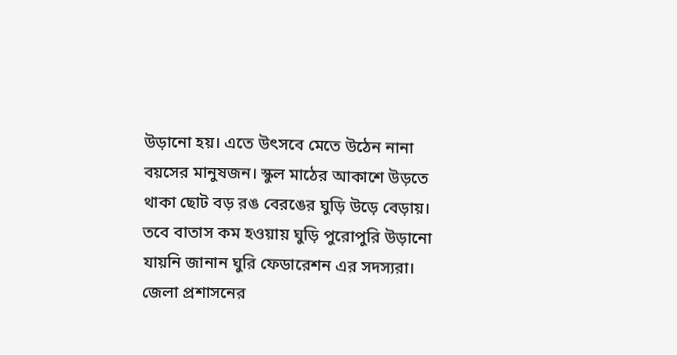উড়ানো হয়। এতে উৎসবে মেতে উঠেন নানা বয়সের মানুষজন। স্কুল মাঠের আকাশে উড়তে থাকা ছোট বড় রঙ বেরঙের ঘুড়ি উড়ে বেড়ায়। তবে বাতাস কম হওয়ায় ঘুড়ি পুরোপুরি উড়ানো যায়নি জানান ঘুরি ফেডারেশন এর সদস্যরা।
জেলা প্রশাসনের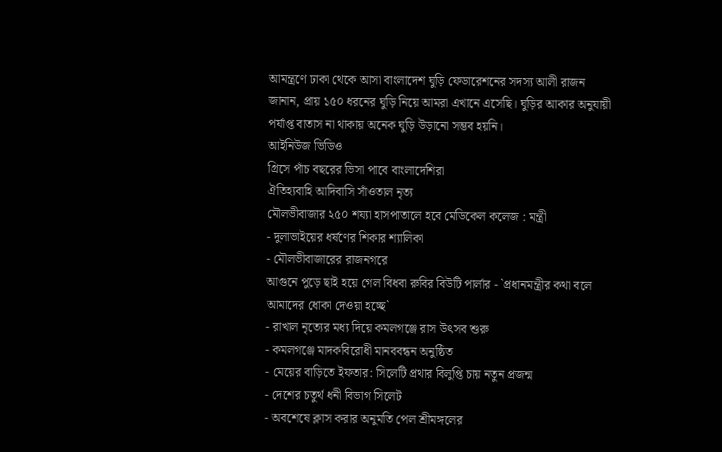আমন্ত্রণে ঢাকা থেকে আসা বাংলাদেশ ঘুড়ি ফেডারেশনের সদস্য আলী রাজন জানান, প্রায় ১৫০ ধরনের ঘুড়ি নিয়ে আমরা এখানে এসেছি। ঘুড়ির আকার অনুযায়ী পর্যাপ্ত বাতাস না থাকায় অনেক ঘুড়ি উড়ানো সম্ভব হয়নি।
আইনিউজ ভিডিও
গ্রিসে পাঁচ বছরের ভিসা পাবে বাংলাদেশিরা
ঐতিহ্যবাহি আদিবাসি সাঁওতাল নৃত্য
মৌলভীবাজার ২৫০ শয্যা হাসপাতালে হবে মেডিকেল কলেজ : মন্ত্রী
- দুলাভাইয়ের ধর্ষণের শিকার শ্যালিকা
- মৌলভীবাজারের রাজনগরে
আগুনে পুড়ে ছাই হয়ে গেল বিধবা রুবির বিউটি পার্লার - `প্রধানমন্ত্রীর কথা বলে আমাদের ধোকা দেওয়া হচ্ছে`
- রাখাল নৃত্যের মধ্য দিয়ে কমলগঞ্জে রাস উৎসব শুরু
- কমলগঞ্জে মাদকবিরোধী মানববন্ধন অনুষ্ঠিত
- মেয়ের বাড়িতে ইফতার: সিলেটি প্রথার বিলুপ্তি চায় নতুন প্রজন্ম
- দেশের চতুর্থ ধনী বিভাগ সিলেট
- অবশেষে ক্লাস করার অনুমতি পেল শ্রীমঙ্গলের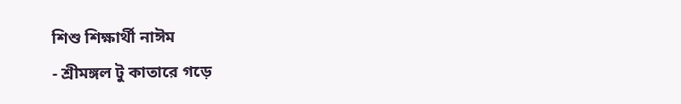শিশু শিক্ষার্থী নাঈম
- শ্রীমঙ্গল টু কাতারে গড়ে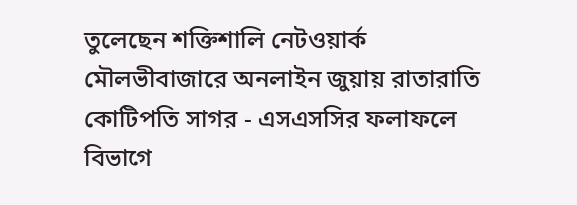তুলেছেন শক্তিশালি নেটওয়ার্ক
মৌলভীবাজারে অনলাইন জুয়ায় রাতারাতি কোটিপতি সাগর - এসএসসির ফলাফলে বিভাগে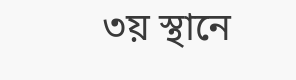৩য় স্থানে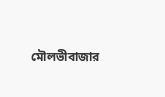মৌলভীবাজার